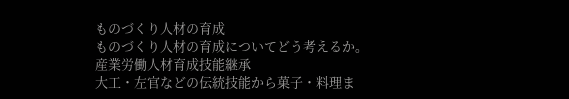ものづくり人材の育成
ものづくり人材の育成についてどう考えるか。
産業労働人材育成技能継承
大工・左官などの伝統技能から菓子・料理ま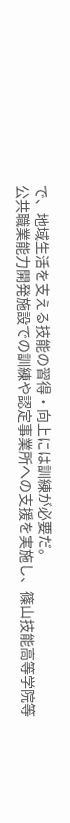で、地域生活を支える技能の習得・向上には訓練が必要だ。
公共職業能力開発施設での訓練や認定事業所への支援を実施し、篠山技能高等学院等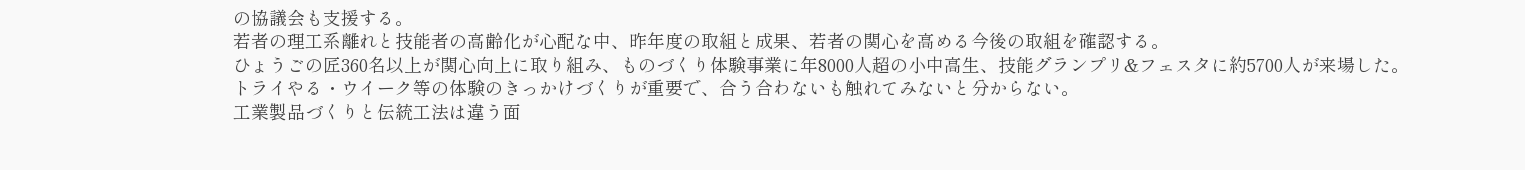の協議会も支援する。
若者の理工系離れと技能者の高齢化が心配な中、昨年度の取組と成果、若者の関心を高める今後の取組を確認する。
ひょうごの匠360名以上が関心向上に取り組み、ものづくり体験事業に年8000人超の小中高生、技能グランプリ&フェスタに約5700人が来場した。
トライやる・ウイーク等の体験のきっかけづくりが重要で、合う合わないも触れてみないと分からない。
工業製品づくりと伝統工法は違う面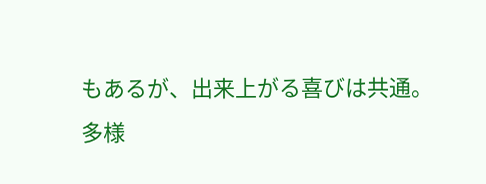もあるが、出来上がる喜びは共通。
多様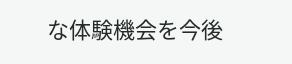な体験機会を今後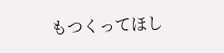もつくってほし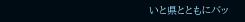いと県とともにバッ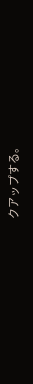クアップする。